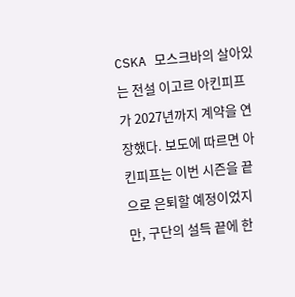CSKA 모스크바의 살아있는 전설 이고르 아킨피프가 2027년까지 계약을 연장했다. 보도에 따르면 아킨피프는 이번 시즌을 끝으로 은퇴할 예정이었지만, 구단의 설득 끝에 한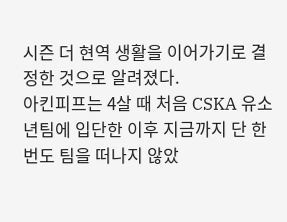시즌 더 현역 생활을 이어가기로 결정한 것으로 알려졌다.
아킨피프는 4살 때 처음 CSKA 유소년팀에 입단한 이후 지금까지 단 한 번도 팀을 떠나지 않았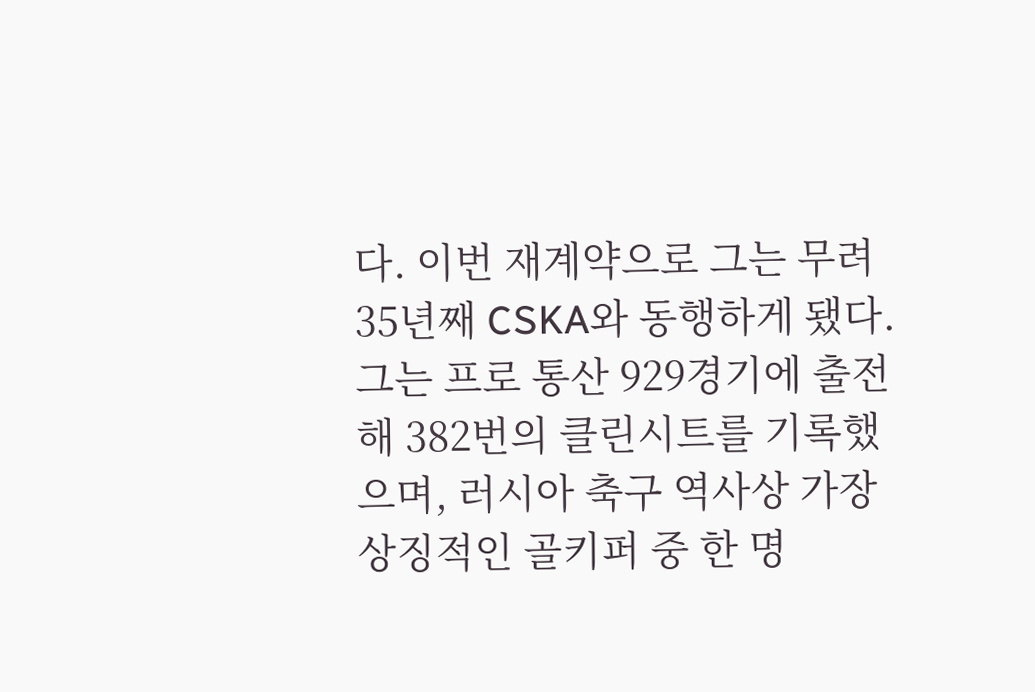다. 이번 재계약으로 그는 무려 35년째 CSKA와 동행하게 됐다.
그는 프로 통산 929경기에 출전해 382번의 클린시트를 기록했으며, 러시아 축구 역사상 가장 상징적인 골키퍼 중 한 명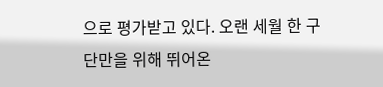으로 평가받고 있다. 오랜 세월 한 구단만을 위해 뛰어온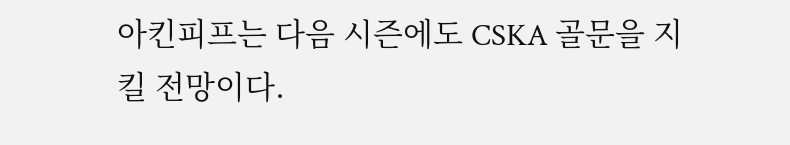아킨피프는 다음 시즌에도 CSKA 골문을 지킬 전망이다.